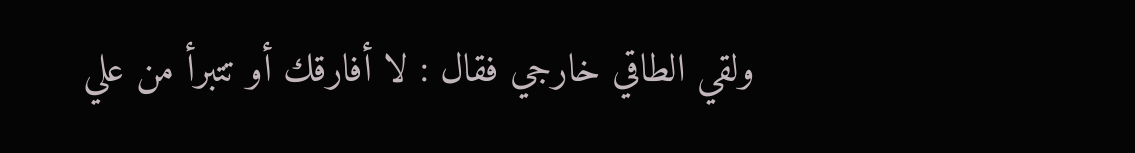ولقي الطاقي خارجي فقال : لا أفارقك أو تتبرأ من علي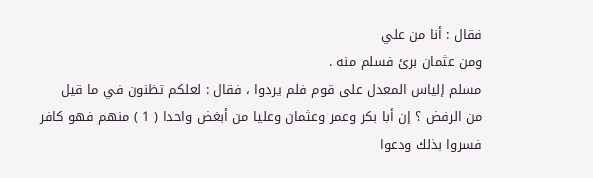فقال : أنا من علي
ومن عثمان برئ فسلم منه .
مسلم إلياس المعدل على قوم فلم يردوا ، فقال : لعلكم تظنون في ما قيل
من الرفض ؟ إن أبا بكر وعمر وعثمان وعليا من أبغض واحدا ( 1 ) منهم فهو كافر
فسروا بذلك ودعوا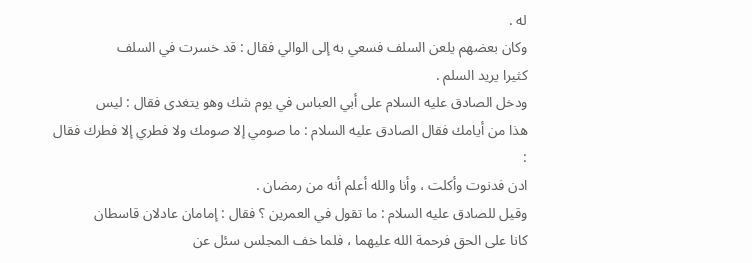له .
وكان بعضهم يلعن السلف فسعي به إلى الوالي فقال : قد خسرت في السلف
كثيرا يريد السلم .
ودخل الصادق عليه السلام على أبي العباس في يوم شك وهو يتغدى فقال : ليس
هذا من أيامك فقال الصادق عليه السلام : ما صومي إلا صومك ولا فطري إلا فطرك فقال :
ادن فدنوت وأكلت ، وأنا والله أعلم أنه من رمضان .
وقيل للصادق عليه السلام : ما تقول في العمرين ؟ فقال : إمامان عادلان قاسطان
كانا على الحق فرحمة الله عليهما ، فلما خف المجلس سئل عن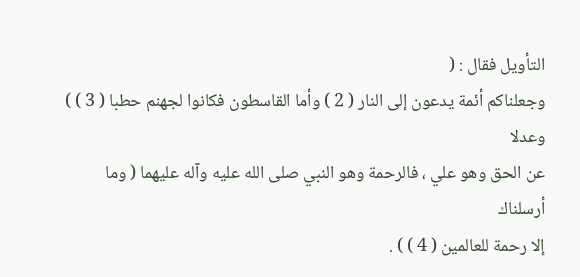التأويل فقال : (
وجعلناكم أئمة يدعون إلى النار ( 2 ) وأما القاسطون فكانوا لجهنم حطبا ( 3 ) ) وعدلا
عن الحق وهو علي ، فالرحمة وهو النبي صلى الله عليه وآله عليهما ( وما أرسلناك
إلا رحمة للعالمين ( 4 ) ) .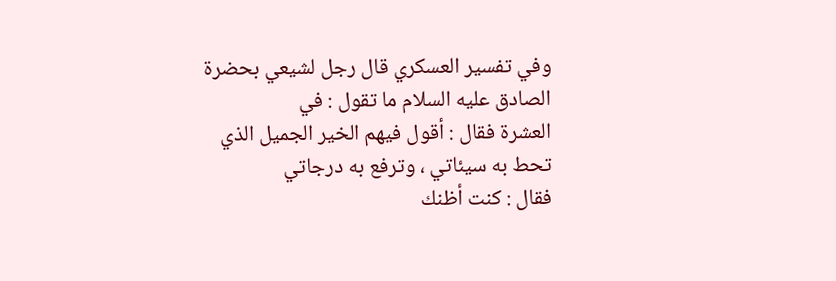وفي تفسير العسكري قال رجل لشيعي بحضرة الصادق عليه السلام ما تقول : في
العشرة فقال : أقول فيهم الخير الجميل الذي تحط به سيئاتي ، وترفع به درجاتي
فقال : كنت أظنك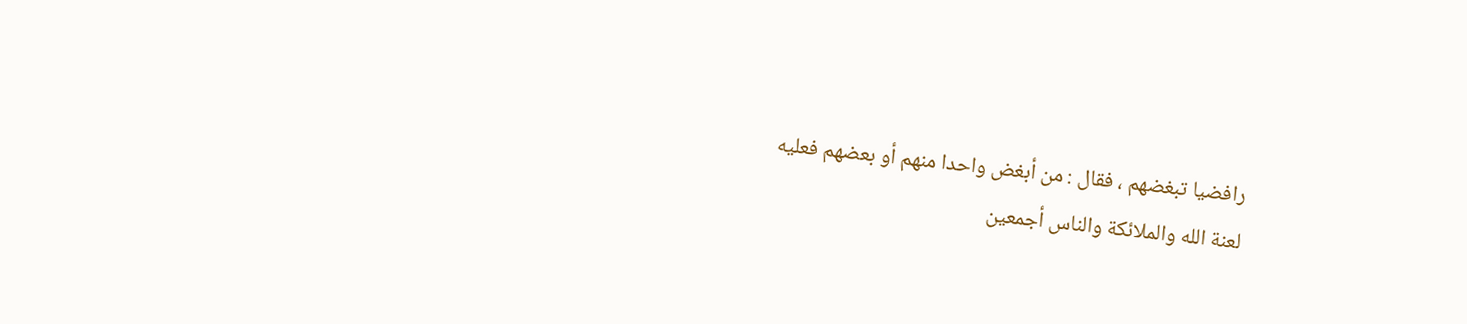رافضيا تبغضهم ، فقال : من أبغض واحدا منهم أو بعضهم فعليه
لعنة الله والملائكة والناس أجمعين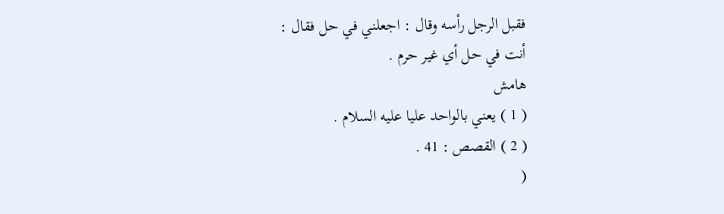فقبل الرجل رأسه وقال : اجعلني في حل فقال :
أنت في حل أي غير حرم .
هامش
( 1 ) يعني بالواحد عليا عليه السلام .
( 2 ) القصص : 41 .
(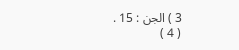3 ) الجن : 15 .
( 4 )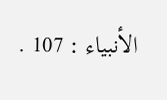الأنبياء : 107 .